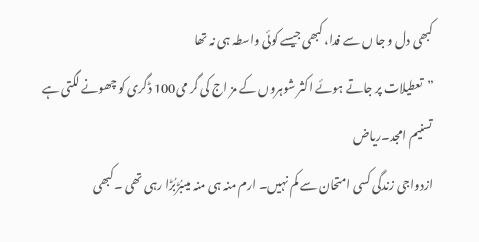کبھی دل و جا ں سے فدا، کبھی جیسے کوئی واسطہ ہی نہ تھا
”تعطیلات پر جاتے ہوئے اکثر شوہروں کے مز اج کی گر می100 ڈگری کو چھونے لگتی ہے
تسنیم امجد۔ریاض
ازدواجی زندگی کسی امتحان سے کم نہیں۔ ارم منہ ہی منہ میںبُڑبُڑا رہی تھی ۔کبھی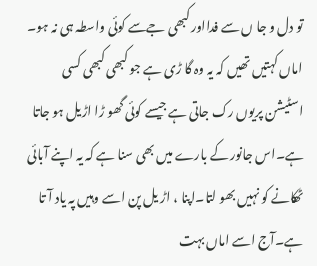تو دل و جا ں سے فدااور کبھی جےسے کوئی واسطہ ہی نہ ہو۔ اماں کہتیں تھیں کہ یہ وہ گا ڑی ہے جو کبھی کبھی کسی اسٹیشن پریوں رک جاتی ہے جیسے کوئی گھو ڑا اڑیل ہو جاتا ہے۔اس جانور کے بارے میں بھی سنا ہے کہ یہ اپنے آبائی ٹھکانے کو نہیں بھو لتا۔اپنا ، اڑ یل پن اسے وہیں پہ یاد آ تا ہے۔آج اسے اماں بہت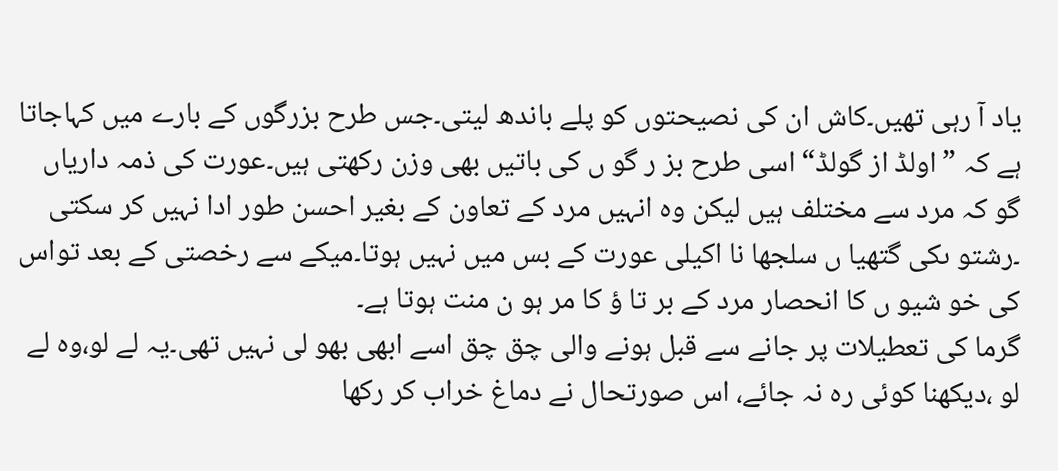یاد آ رہی تھیں۔کاش ان کی نصیحتوں کو پلے باندھ لیتی۔جس طرح بزرگوں کے بارے میں کہاجاتا ہے کہ ”اولڈ از گولڈ“ اسی طرح بز ر گو ں کی باتیں بھی وزن رکھتی ہیں۔عورت کی ذمہ داریاں گو کہ مرد سے مختلف ہیں لیکن وہ انہیں مرد کے تعاون کے بغیر احسن طور ادا نہیں کر سکتی ۔رشتو ںکی گتھیا ں سلجھا نا اکیلی عورت کے بس میں نہیں ہوتا۔میکے سے رخصتی کے بعد تواس کی خو شیو ں کا انحصار مرد کے بر تا ؤ کا مر ہو ن منت ہوتا ہے۔
گرما کی تعطیلات پر جانے سے قبل ہونے والی چق چق اسے ابھی بھو لی نہیں تھی۔یہ لے لو،وہ لے لو ،دیکھنا کوئی رہ نہ جائے، اس صورتحال نے دماغ خراب کر رکھا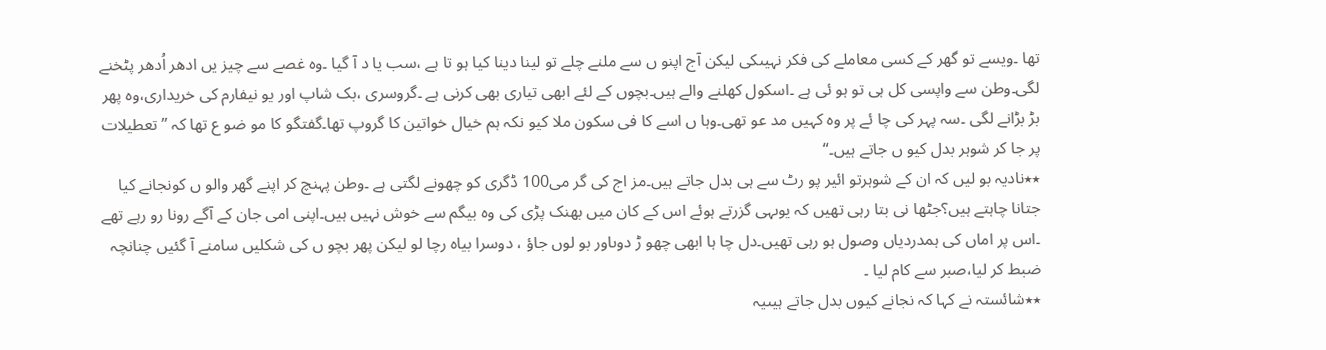تھا ۔ویسے تو گھر کے کسی معاملے کی فکر نہیںکی لیکن آج اپنو ں سے ملنے چلے تو لینا دینا کیا ہو تا ہے ،سب یا د آ گیا ۔وہ غصے سے چیز یں ادھر اُدھر پٹخنے لگی۔وطن سے واپسی کل ہی تو ہو ئی ہے ۔اسکول کھلنے والے ہیں۔بچوں کے لئے ابھی تیاری بھی کرنی ہے ۔گروسری ،بک شاپ اور یو نیفارم کی خریداری،وہ پھر بڑ بڑانے لگی ۔سہ پہر کی چا ئے پر وہ کہیں مد عو تھی۔وہا ں اسے کا فی سکون ملا کیو نکہ ہم خیال خواتین کا گروپ تھا۔گفتگو کا مو ضو ع تھا کہ ”تعطیلات پر جا کر شوہر بدل کیو ں جاتے ہیں۔“
٭٭نادیہ بو لیں کہ ان کے شوہرتو ائیر پو رٹ سے ہی بدل جاتے ہیں۔مز اج کی گر می100 ڈگری کو چھونے لگتی ہے ۔وطن پہنچ کر اپنے گھر والو ں کونجانے کیا جتانا چاہتے ہیں؟جٹھا نی بتا رہی تھیں کہ یوںہی گزرتے ہوئے اس کے کان میں بھنک پڑی کی وہ بیگم سے خوش نہیں ہیں۔اپنی امی جان کے آگے رونا رو رہے تھے ۔اس پر اماں کی ہمدردیاں وصول ہو رہی تھیں۔دل چا ہا ابھی چھو ڑ دوںاور بو لوں جاؤ ، دوسرا بیاہ رچا لو لیکن پھر بچو ں کی شکلیں سامنے آ گئیں چنانچہ ضبط کر لیا،صبر سے کام لیا ۔
٭٭شائستہ نے کہا کہ نجانے کیوں بدل جاتے ہیںیہ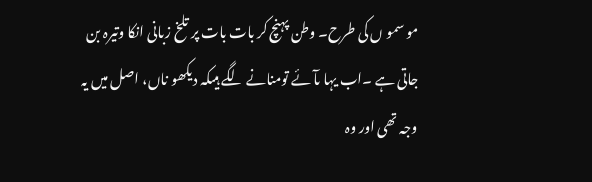مو سمو ں کی طرح۔ وطن پہنچ کر بات بات پر تلخ زبانی انکا وتیرہ بن جاتی ہے ۔اب یہا ںآئے تومنانے لگے ہیںکہ دیکھو ناں، اصل میں یہ وجہ تھی اور وہ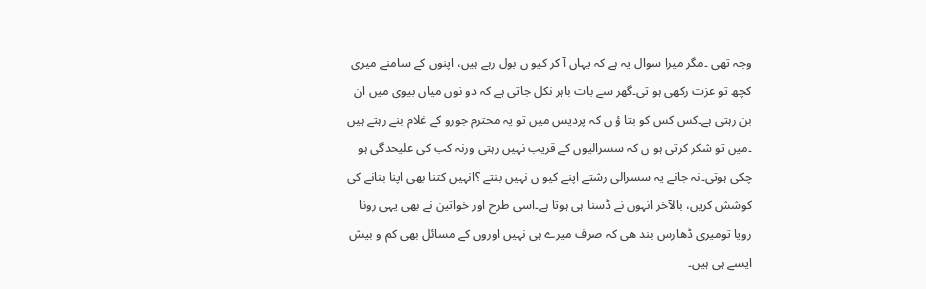وجہ تھی ۔مگر میرا سوال یہ ہے کہ یہاں آ کر کیو ں بول رہے ہیں، اپنوں کے سامنے میری کچھ تو عزت رکھی ہو تی۔گھر سے بات باہر نکل جاتی ہے کہ دو نوں میاں بیوی میں ان بن رہتی ہے۔کس کس کو بتا ؤ ں کہ پردیس میں تو یہ محترم جورو کے غلام بنے رہتے ہیں ۔میں تو شکر کرتی ہو ں کہ سسرالیوں کے قریب نہیں رہتی ورنہ کب کی علیحدگی ہو چکی ہوتی۔نہ جانے یہ سسرالی رشتے اپنے کیو ں نہیں بنتے ؟انہیں کتنا بھی اپنا بنانے کی کوشش کریں، بالآخر انہوں نے ڈسنا ہی ہوتا ہے۔اسی طرح اور خواتین نے بھی یہی رونا رویا تومیری ڈھارس بند ھی کہ صرف میرے ہی نہیں اوروں کے مسائل بھی کم و بیش ایسے ہی ہیں۔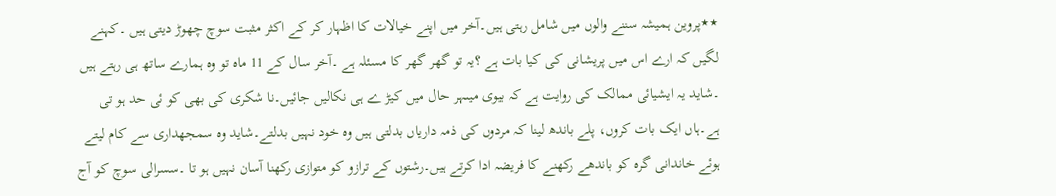٭٭پروین ہمیشہ سننے والوں میں شامل رہتی ہیں۔آخر میں اپنے خیالات کا اظہار کر کے اکثر مثبت سوچ چھوڑ دیتی ہیں ۔کہنے لگیں کہ ارے اس میں پریشانی کی کیا بات ہے ؟یہ تو گھر گھر کا مسئلہ ہے ۔آخر سال کے 11 ماہ تو وہ ہمارے ساتھ ہی رہتے ہیں ۔شاید یہ ایشیائی ممالک کی روایت ہے کہ بیوی میںہر حال میں کیڑ ے ہی نکالیں جائیں۔نا شکری کی بھی کو ئی حد ہو تی ہے۔ہاں ایک بات کروں، پلے باندھ لینا کہ مردوں کی ذمہ داریاں بدلتی ہیں وہ خود نہیں بدلتے۔شاید وہ سمجھداری سے کام لیتے ہوئے خاندانی گرہ کو باندھے رکھنے کا فریضہ ادا کرتے ہیں۔رشتوں کے ترازو کو متوازی رکھنا آسان نہیں ہو تا ۔سسرالی سوچ کو آج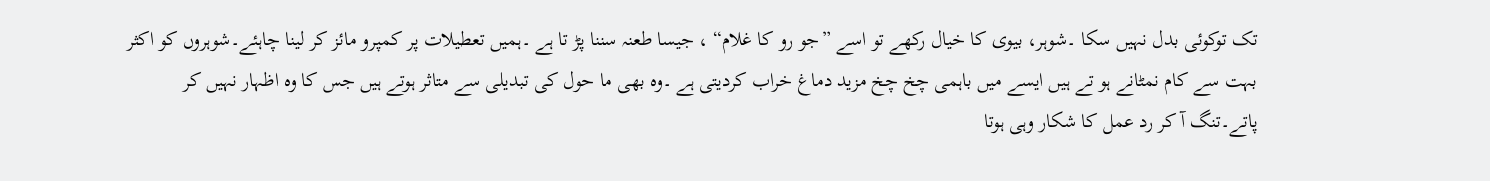تک توکوئی بدل نہیں سکا ۔شوہر، بیوی کا خیال رکھے تو اسے ”جو رو کا غلام“ ، جیسا طعنہ سننا پڑ تا ہے ۔ہمیں تعطیلات پر کمپرو مائز کر لینا چاہئے۔شوہروں کو اکثر بہت سے کام نمٹانے ہو تے ہیں ایسے میں باہمی چخ چخ مزید دماغ خراب کردیتی ہے ۔وہ بھی ما حول کی تبدیلی سے متاثر ہوتے ہیں جس کا وہ اظہار نہیں کر پاتے۔تنگ آ کر رد عمل کا شکار وہی ہوتا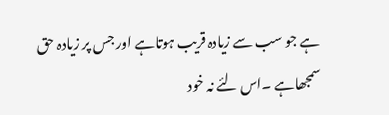ہے جو سب سے زیادہ قریب ہوتاہے اور جس پر زیادہ حق سمجھاہے ۔اس لئے نہ خود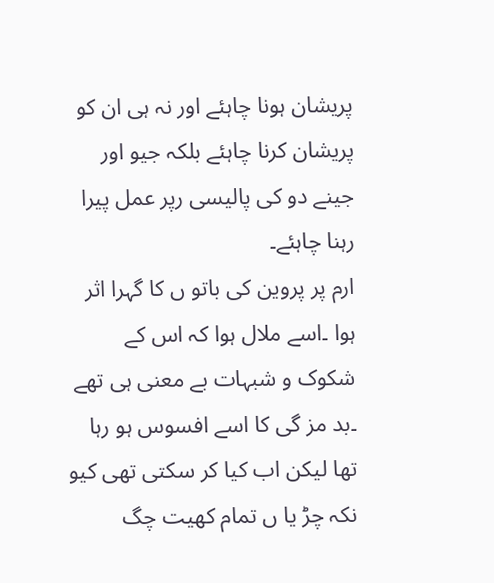پریشان ہونا چاہئے اور نہ ہی ان کو پریشان کرنا چاہئے بلکہ جیو اور جینے دو کی پالیسی رپر عمل پیرا رہنا چاہئے۔
ارم پر پروین کی باتو ں کا گہرا اثر ہوا ۔اسے ملال ہوا کہ اس کے شکوک و شبہات بے معنی ہی تھے ۔بد مز گی کا اسے افسوس ہو رہا تھا لیکن اب کیا کر سکتی تھی کیو نکہ چڑ یا ں تمام کھیت چگ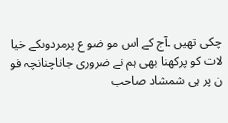چکی تھیں ۔آج کے اس مو ضو ع پرمردوںکے خیا لات کو پرکھنا بھی ہم نے ضروری جاناچنانچہ فو ن پر ہی شمشاد صاحب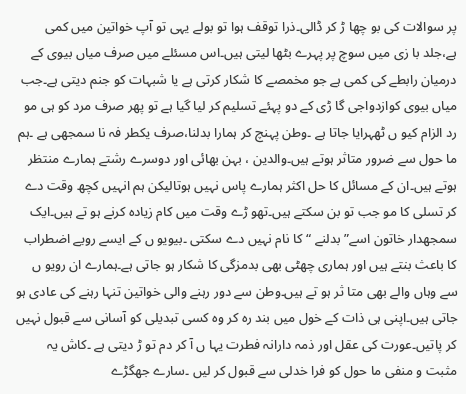پر سوالات کی بو چھا ڑ کر ڈالی۔ذرا توقف ہوا تو بولے یہی تو آپ خواتین میں کمی ہے،جلد با زی میں سوچ پر پہرے بٹھا لیتی ہیں۔اس مسئلے میں صرف میاں بیوی کے درمیان رابطے کی کمی ہے جو مخمصے کا شکار کرتی ہے یا شبہات کو جنم دیتی ہے۔جب میاں بیوی کوازدواجی گا ڑی کے دو پہئے تسلیم کر لیا گیا ہے تو پھر صرف مرد کو ہی مو رد الزام کیو ں ٹھہرایا جاتا ہے ۔وطن پہنچ کر ہمارا بدلنا،صرف یکطر فہ نا سمجھی ہے ۔ہم ما حول سے ضرور متاثر ہوتے ہیں۔والدین ، بہن بھائی اور دوسرے رشتے ہمارے منتظر ہوتے ہیں۔ان کے مسائل کا حل اکثر ہمارے پاس نہیں ہوتالیکن ہم انہیں کچھ وقت دے کر تسلی کا مو جب تو بن سکتے ہیں۔تھو ڑے وقت میں کام زیادہ کرنے ہو تے ہیں۔ایک سمجھدار خاتون اسے” بدلنے “کا نام نہیں دے سکتی ۔بیویو ں کے ایسے رویے اضطراب کا باعث بنتے ہیں اور ہماری چھٹی بھی بدمزگی کا شکار ہو جاتی ہے۔ہمارے ان رویو ں سے وہاں والے بھی متا ثر ہو تے ہیں۔وطن سے دور رہنے والی خواتین تنہا رہنے کی عادی ہو جاتی ہیں۔اپنی ہی ذات کے خول میں بند رہ کر وہ کسی تبدیلی کو آسانی سے قبول نہیں کر پاتیں۔عورت کی عقل اور ذمہ دارانہ فطرت یہا ں آ کر دم تو ڑ دیتی ہے ۔کاش یہ مثبت و منفی ما حول کو فرا خدلی سے قبول کر لیں ۔سارے جھگڑے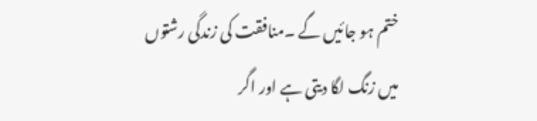ختم ہو جائیں گے ۔منافقت کی زندگی رشتوں میں زنگ لگا دیتی ہے اور اگر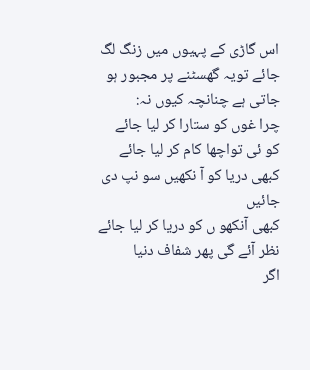اس گاڑی کے پہیوں میں زنگ لگ جائے تویہ گھسٹنے پر مجبور ہو جاتی ہے چنانچہ کیوں نہ:
چرا غوں کو ستارا کر لیا جائے
کو ئی تواچھا کام کر لیا جائے
کبھی دریا کو آ نکھیں سو نپ دی جائیں
کبھی آنکھو ں کو دریا کر لیا جائے
نظر آئے گی پھر شفاف دنیا
اگر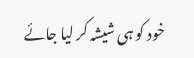خود کو ہی شیشہ کر لیا جائے